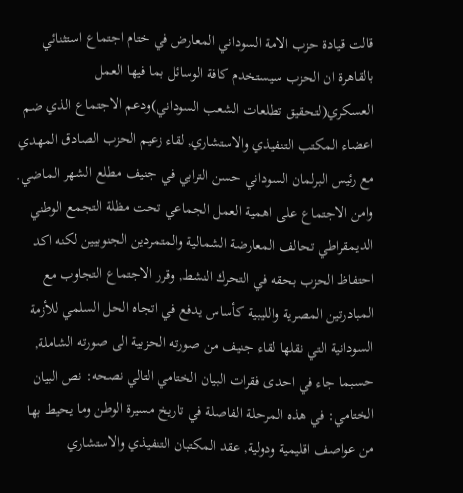قالت قيادة حزب الامة السوداني المعارض في ختام اجتماع استثنائي بالقاهرة ان الحزب سيستخدم كافة الوسائل بما فيها العمل العسكري(لتحقيق تطلعات الشعب السوداني)ودعم الاجتماع الذي ضم اعضاء المكتب التنفيذي والاستشاري, لقاء زعيم الحزب الصادق المهدي مع رئيس البرلمان السوداني حسن الترابي في جنيف مطلع الشهر الماضي. وامن الاجتماع على اهمية العمل الجماعي تحت مظلة التجمع الوطني الديمقراطي تحالف المعارضة الشمالية والمتمردين الجنوبيين لكنه اكد احتفاظ الحزب بحقه في التحرك النشط, وقرر الاجتماع التجاوب مع المبادرتين المصرية والليبية كأساس يدفع في اتجاه الحل السلمي للأزمة السودانية التي نقلها لقاء جنيف من صورته الحزبية الى صورته الشاملة, حسبما جاء في احدى فقرات البيان الختامي التالي نصحه: نص البيان الختامي: في هذه المرحلة الفاصلة في تاريخ مسيرة الوطن وما يحيط بها من عواصف اقليمية ودولية, عقد المكتبان التنفيذي والاستشاري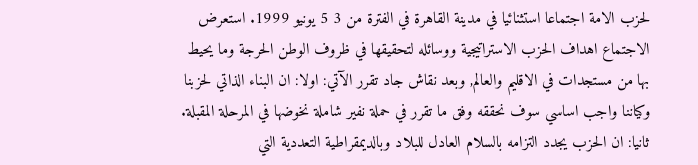لحزب الامة اجتماعا استثنائيا في مدينة القاهرة في الفترة من 3 5 يونيو 1999. استعرض الاجتماع اهداف الحزب الاستراتيجية ووسائله لتحقيقها في ظروف الوطن الحرجة وما يحيط بها من مستجدات في الاقليم والعالم, وبعد نقاش جاد تقرر الآتي: اولا: ان البناء الذاتي لحزبنا وكياننا واجب اساسي سوف نحققه وفق ما تقرر في حملة نفير شاملة نخوضها في المرحلة المقبلة. ثانيا: ان الحزب يجدد التزامه بالسلام العادل للبلاد وبالديمقراطية التعددية التي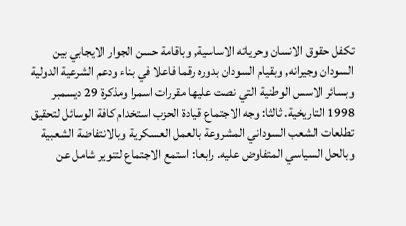تكفل حقوق الانسان وحرياته الاساسية, وباقامة حسن الجوار الايجابي بين السودان وجيرانه, وبقيام السودان بدوره رقما فاعلا في بناء ودعم الشرعية الدولية وبسائر الاسس الوطنية التي نصت عليها مقررات اسمرا ومذكرة 29 ديسمبر 1998 التاريخية. ثالثا: وجه الاجتماع قيادة الحزب استخدام كافة الوسائل لتحقيق تطلعات الشعب السوداني المشروعة بالعمل العسكرية وبالانتفاضة الشعبية وبالحل السياسي المتفاوض عليه. رابعا: استمع الاجتماع لتنوير شامل عن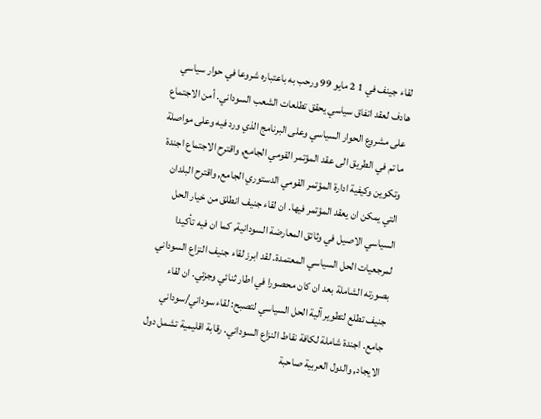لقاء جينف في 1 2 مايو 99 ورحب به باعتباره شروعا في حوار سياسي هادف لعقد اتفاق سياسي يحقق تطلعات الشعب السوداني. أمن الاجتماع على مشروع الحوار السياسي وعلى البرنامج الذي ورد فيه وعلى مواصلة ما تم في الطريق الى عقد المؤتمر القومي الجامع, واقترح الاجتماع اجندة وتكوين وكيفية ادارة المؤتمر القومي الدستوري الجامع, واقترح البلدان التي يمكن ان يعقد المؤتمر فيها. ان لقاء جنيف انطلق من خيار الحل السياسي الاصيل في وثائق المعارضة السودانية, كما ان فيه تأكيدا لمرجعيات الحل السياسي المعتمدة. لقد ابرز لقاء جنيف النزاع السوداني بصورته الشاملة بعد ان كان محصورا في اطار ثنائي وجزئي. ان لقاء جنيف تطلع لتطوير آلية الحل السياسي لتصبح: لقاء سوداني/سوداني جامع. اجندة شاملة لكافة نقاط النزاع السوداني. رقابة اقليمية تشمل دول الايجاد, والدول العربية صاحبة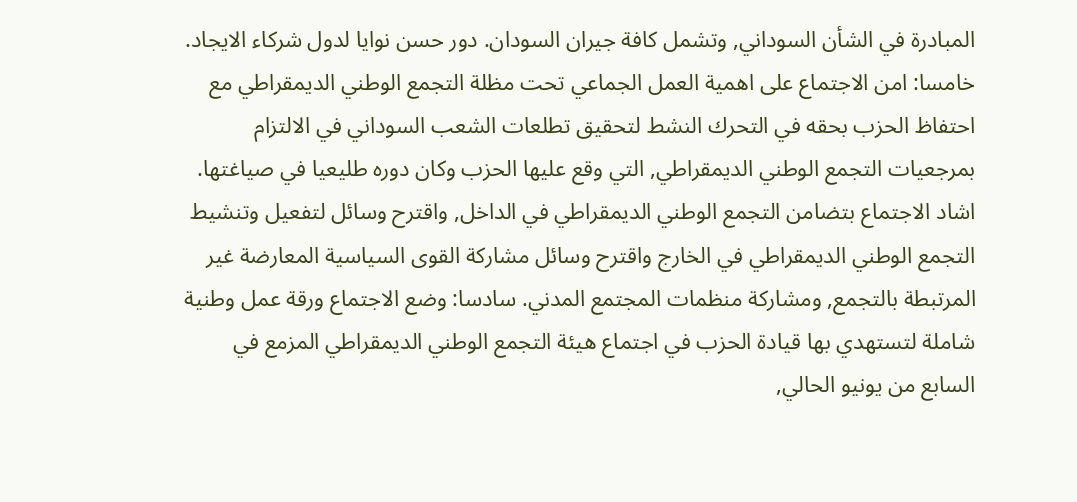المبادرة في الشأن السوداني, وتشمل كافة جيران السودان. دور حسن نوايا لدول شركاء الايجاد. خامسا: امن الاجتماع على اهمية العمل الجماعي تحت مظلة التجمع الوطني الديمقراطي مع احتفاظ الحزب بحقه في التحرك النشط لتحقيق تطلعات الشعب السوداني في الالتزام بمرجعيات التجمع الوطني الديمقراطي, التي وقع عليها الحزب وكان دوره طليعيا في صياغتها. اشاد الاجتماع بتضامن التجمع الوطني الديمقراطي في الداخل, واقترح وسائل لتفعيل وتنشيط التجمع الوطني الديمقراطي في الخارج واقترح وسائل مشاركة القوى السياسية المعارضة غير المرتبطة بالتجمع, ومشاركة منظمات المجتمع المدني. سادسا: وضع الاجتماع ورقة عمل وطنية شاملة لتستهدي بها قيادة الحزب في اجتماع هيئة التجمع الوطني الديمقراطي المزمع في السابع من يونيو الحالي,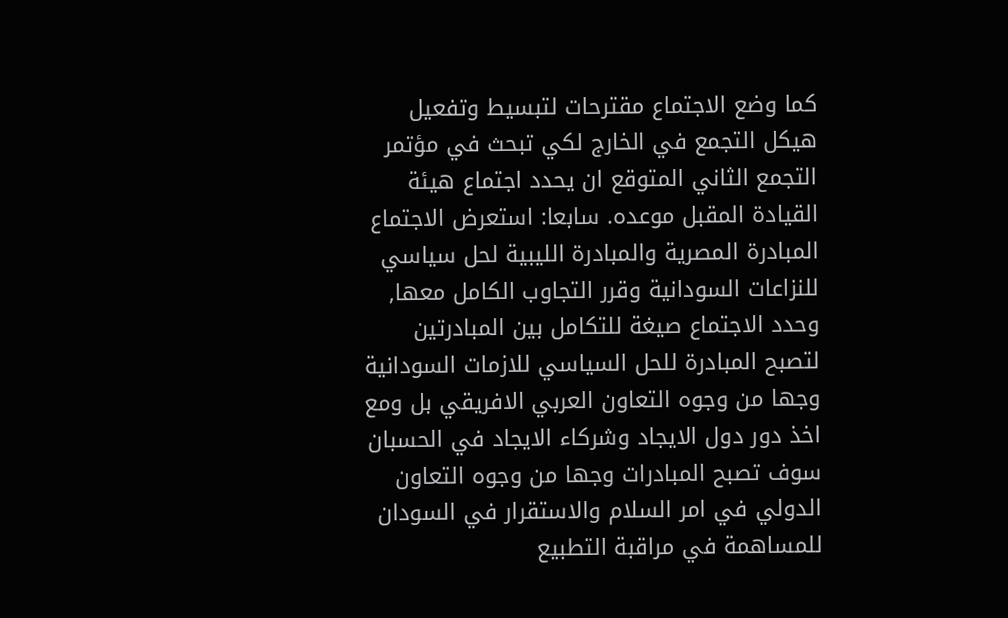كما وضع الاجتماع مقترحات لتبسيط وتفعيل هيكل التجمع في الخارج لكي تبحث في مؤتمر التجمع الثاني المتوقع ان يحدد اجتماع هيئة القيادة المقبل موعده. سابعا: استعرض الاجتماع المبادرة المصرية والمبادرة الليبية لحل سياسي للنزاعات السودانية وقرر التجاوب الكامل معها, وحدد الاجتماع صيغة للتكامل بين المبادرتين لتصبح المبادرة للحل السياسي للازمات السودانية وجها من وجوه التعاون العربي الافريقي بل ومع اخذ دور دول الايجاد وشركاء الايجاد في الحسبان سوف تصبح المبادرات وجها من وجوه التعاون الدولي في امر السلام والاستقرار في السودان للمساهمة في مراقبة التطبيع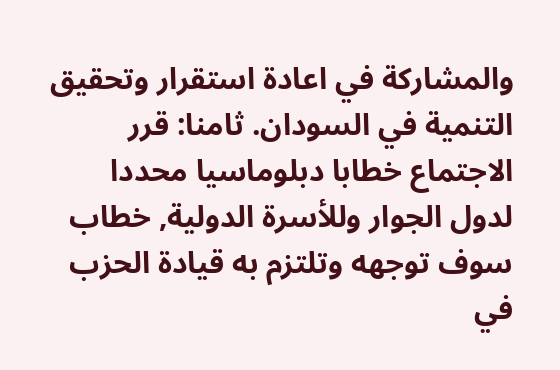والمشاركة في اعادة استقرار وتحقيق التنمية في السودان. ثامنا: قرر الاجتماع خطابا دبلوماسيا محددا لدول الجوار وللأسرة الدولية, خطاب سوف توجهه وتلتزم به قيادة الحزب في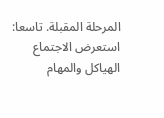المرحلة المقبلة. تاسعا: استعرض الاجتماع الهياكل والمهام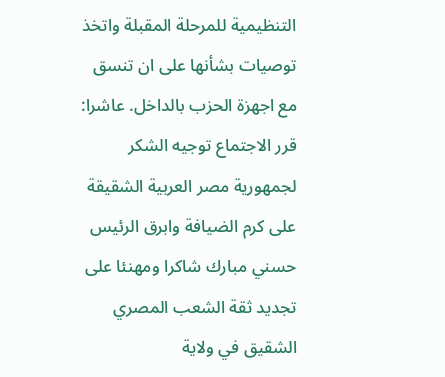التنظيمية للمرحلة المقبلة واتخذ توصيات بشأنها على ان تنسق مع اجهزة الحزب بالداخل. عاشرا: قرر الاجتماع توجيه الشكر لجمهورية مصر العربية الشقيقة على كرم الضيافة وابرق الرئيس حسني مبارك شاكرا ومهنئا على تجديد ثقة الشعب المصري الشقيق في ولاية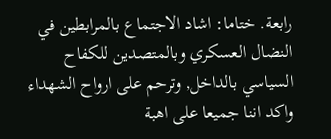رابعة. ختاما: اشاد الاجتماع بالمرابطين في النضال العسكري وبالمتصدين للكفاح السياسي بالداخل, وترحم على ارواح الشهداء واكد اننا جميعا على اهبة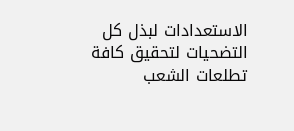الاستعدادات لبذل كل التضحيات لتحقيق كافة تطلعات الشعب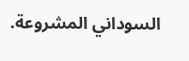السوداني المشروعة.